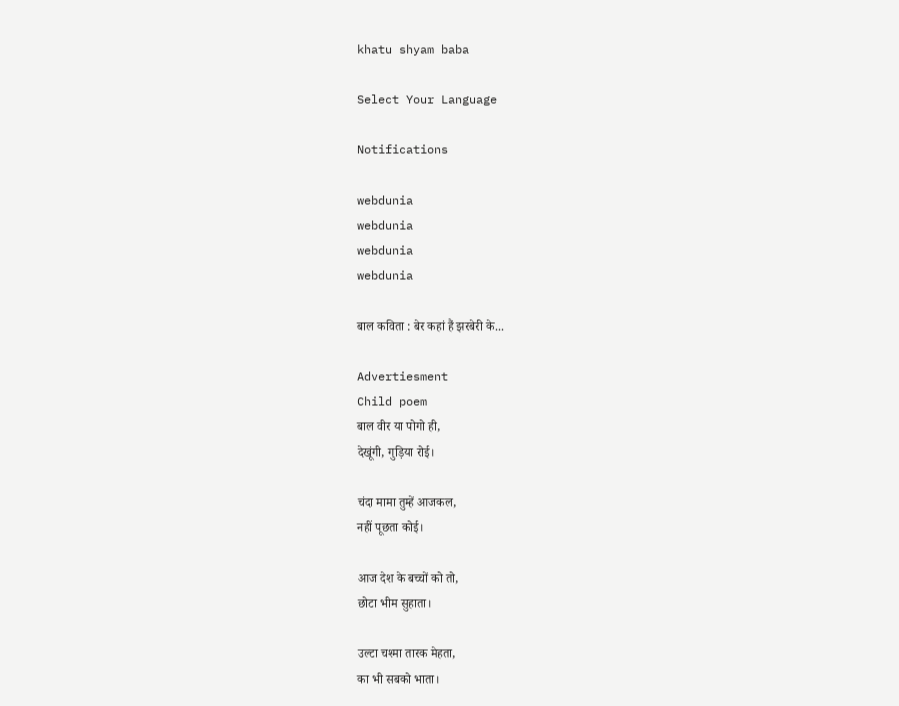khatu shyam baba

Select Your Language

Notifications

webdunia
webdunia
webdunia
webdunia

बाल कविता : बेर कहां हैं झरबेरी के...

Advertiesment
Child poem
बाल वीर या पोगो ही,
देखूंगी, गुड़िया रोई।

चंदा मामा तुम्हें आजकल,
नहीं पूछता कोई।

आज देश के बच्चों को तो,
छोटा भीम सुहाता।

उल्टा चश्मा तारक मेहता,
का भी सबको भाता।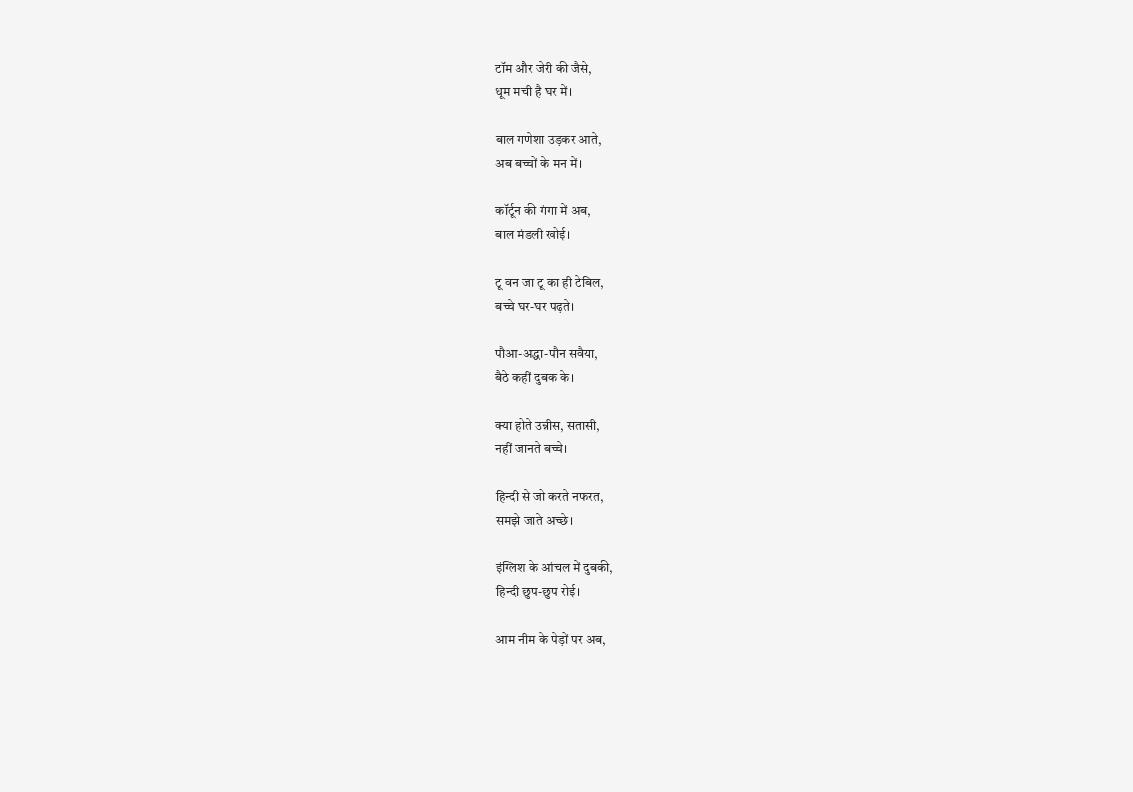टॉम और जेरी की जैसे,
धूम मची है घर में।

बाल गणेशा उड़कर आते,
अब बच्चों के मन में।

कॉर्टून की गंगा में अब,
बाल मंडली खोई।

टू वन जा टू का ही टेबिल,
बच्चे घर-घर पढ़ते।

पौआ-अद्धा-पौन सवैया,
बैठे कहीं दुबक के।

क्या होते उन्नीस, सतासी,
नहीं जानते बच्चे।

हिन्दी से जो करते नफरत,
समझे जाते अच्छे।

इंग्लिश के आंचल में दुबकी,
हिन्दी छुप-छुप रोई।

आम नीम के पेड़ों पर अब,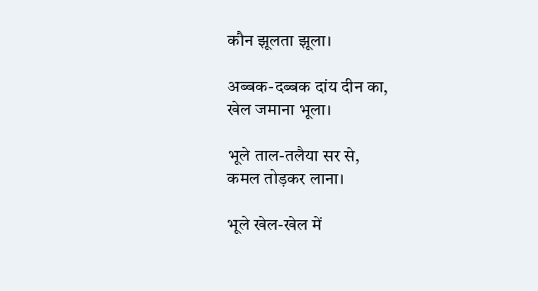कौन झूलता झूला।

अब्बक-दब्बक दांय दीन का,
खेल जमाना भूला।

भूले ताल-तलैया सर से,
कमल तोड़कर लाना।

भूले खेल-खेल में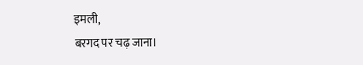इमली,
बरगद पर चढ़ जाना।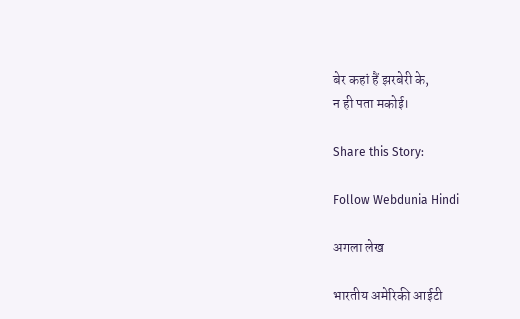बेर कहां हैं झरबेरी के,
न ही पता मकोई।

Share this Story:

Follow Webdunia Hindi

अगला लेख

भारतीय अमेरिकी आईटी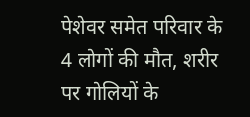पेशेवर समेत परिवार के 4 लोगों की मौत, शरीर पर गोलियों के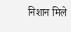निशान मिले